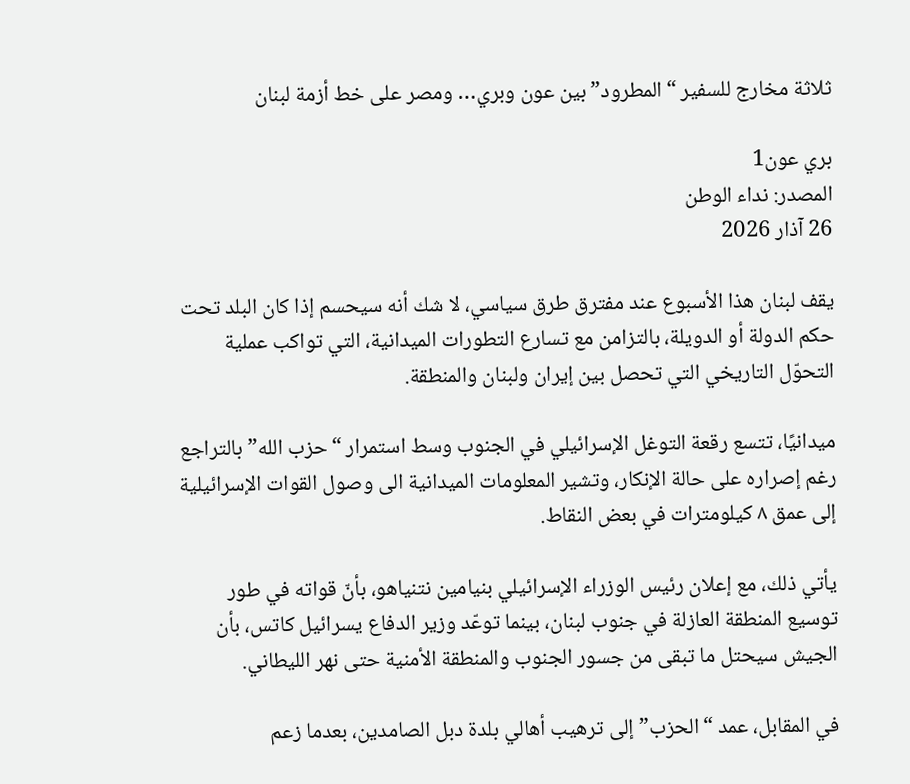ثلاثة مخارج للسفير “المطرود” بين عون وبري… ومصر على خط أزمة لبنان

بري عون1
المصدر: نداء الوطن
26 آذار 2026

يقف لبنان هذا الأسبوع عند مفترق طرق سياسي، لا شك أنه سيحسم إذا كان البلد تحت حكم الدولة أو الدويلة، بالتزامن مع تسارع التطورات الميدانية، التي تواكب عملية التحوّل التاريخي التي تحصل بين إيران ولبنان والمنطقة.

ميدانيًا، تتسع رقعة التوغل الإسرائيلي في الجنوب وسط استمرار “حزب الله” بالتراجع رغم إصراره على حالة الإنكار، وتشير المعلومات الميدانية الى وصول القوات الإسرائيلية إلى عمق ٨ كيلومترات في بعض النقاط.

يأتي ذلك، مع إعلان رئيس الوزراء الإسرائيلي بنيامين نتنياهو، بأنّ قواته في طور توسيع المنطقة العازلة في جنوب لبنان، بينما توعّد وزير الدفاع يسرائيل كاتس، بأن الجيش سيحتل ما تبقى من جسور الجنوب والمنطقة الأمنية حتى نهر الليطاني.

في المقابل، عمد “الحزب” إلى ترهيب أهالي بلدة دبل الصامدين، بعدما زعم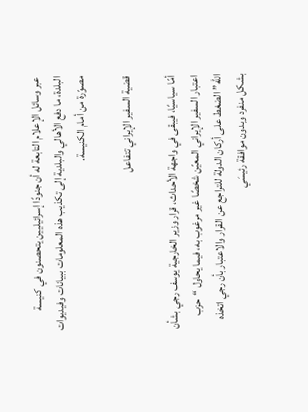عبر وسائل الإعلام التابعة له أن جنودًا إسرائيليين يتحصنون في كنيسة البلدة، ما دفع الأهالي والبلدية إلى تكذيب هذه المعلومات ببيانات وفيديوات مصوّرة من أمام الكنيسة.

قضية السفير الإيراني تتفاعل

أمّا سياسيًا، فيبقى في واجهة الأحداث، قرار وزير الخارجية يوسف رجي بشأن اعتبار السفير الإيراني المعيّن شخصًا غير مرغوب به، فيما يحاول “حزب الله” الضغط على أركان الدولة للتراجع عن القرار والاعتبار بأن رجي اتخذه بشكل منفرد وبدون موافقة رئيسَي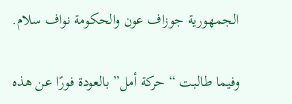الجمهورية جوزاف عون والحكومة نواف سلام.

وفيما طالبت “حركة أمل” بالعودة فورًا عن هذه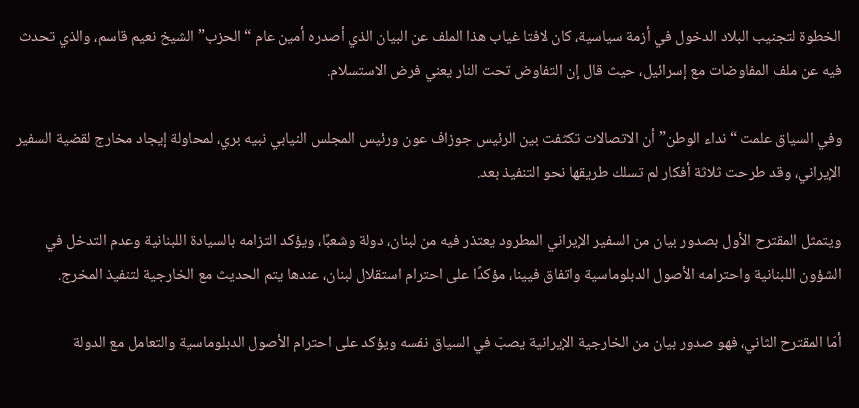الخطوة لتجنيب البلاد الدخول في أزمة سياسية، كان لافتا غياب هذا الملف عن البيان الذي أصدره أمين عام “الحزب” الشيخ نعيم قاسم، والذي تحدث فيه عن ملف المفاوضات مع إسرائيل، حيث قال إن التفاوض تحت النار يعني فرض الاستسلام.

وفي السياق علمت “نداء الوطن” أن الاتصالات تكثفت بين الرئيس جوزاف عون ورئيس المجلس النيابي نبيه بري، لمحاولة إيجاد مخارج لقضية السفير الإيراني، وقد طرحت ثلاثة أفكار لم تسلك طريقها نحو التنفيذ بعد.

ويتمثل المقترح الأول بصدور بيان من السفير الإيراني المطرود يعتذر فيه من لبنان، دولة وشعبًا، ويؤكد التزامه بالسيادة اللبنانية وعدم التدخل في الشؤون اللبنانية واحترامه الأصول الدبلوماسية واتفاق فيينا، مؤكدًا على احترام استقلال لبنان، عندها يتم الحديث مع الخارجية لتنفيذ المخرج.

أمّا المقترح الثاني، فهو صدور بيان من الخارجية الإيرانية يصبّ في السياق نفسه ويؤكد على احترام الأصول الدبلوماسية والتعامل مع الدولة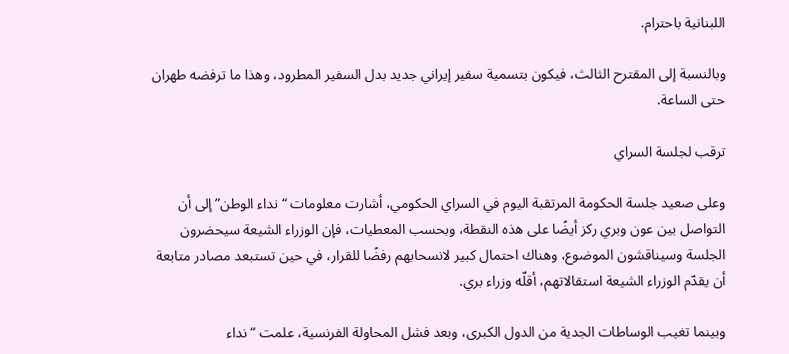اللبنانية باحترام.

وبالنسبة إلى المقترح الثالث، فيكون بتسمية سفير إيراني جديد بدل السفير المطرود، وهذا ما ترفضه طهران حتى الساعة.

ترقب لجلسة السراي

وعلى صعيد جلسة الحكومة المرتقبة اليوم في السراي الحكومي، أشارت معلومات “نداء الوطن” إلى أن التواصل بين عون وبري ركز أيضًا على هذه النقطة، وبحسب المعطيات، فإن الوزراء الشيعة سيحضرون الجلسة وسيناقشون الموضوع، وهناك احتمال كبير لانسحابهم رفضًا للقرار، في حين تستبعد مصادر متابعة أن يقدّم الوزراء الشيعة استقالاتهم، أقلّه وزراء بري.

وبينما تغيب الوساطات الجدية من الدول الكبرى، وبعد فشل المحاولة الفرنسية، علمت “نداء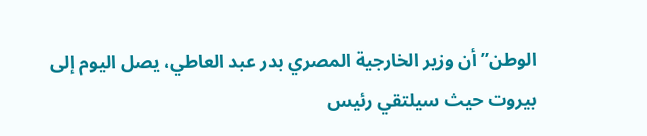الوطن” أن وزير الخارجية المصري بدر عبد العاطي، يصل اليوم إلى بيروت حيث سيلتقي رئيس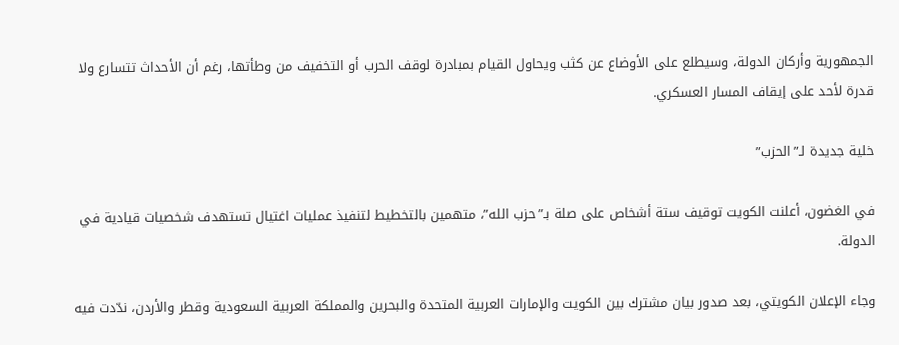الجمهورية وأركان الدولة، وسيطلع على الأوضاع عن كثب ويحاول القيام بمبادرة لوقف الحرب أو التخفيف من وطأتها، رغم أن الأحداث تتسارع ولا قدرة لأحد على إيقاف المسار العسكري.

خلية جديدة لـ”الحزب”

في الغضون، أعلنت الكويت توقيف ستة أشخاص على صلة بـ”حزب الله”، متهمين بالتخطيط لتنفيذ عمليات اغتيال تستهدف شخصيات قيادية في الدولة.

وجاء الإعلان الكويتي، بعد صدور بيان مشترك بين الكويت والإمارات العربية المتحدة والبحرين والمملكة العربية السعودية وقطر والأردن، ندّدت فيه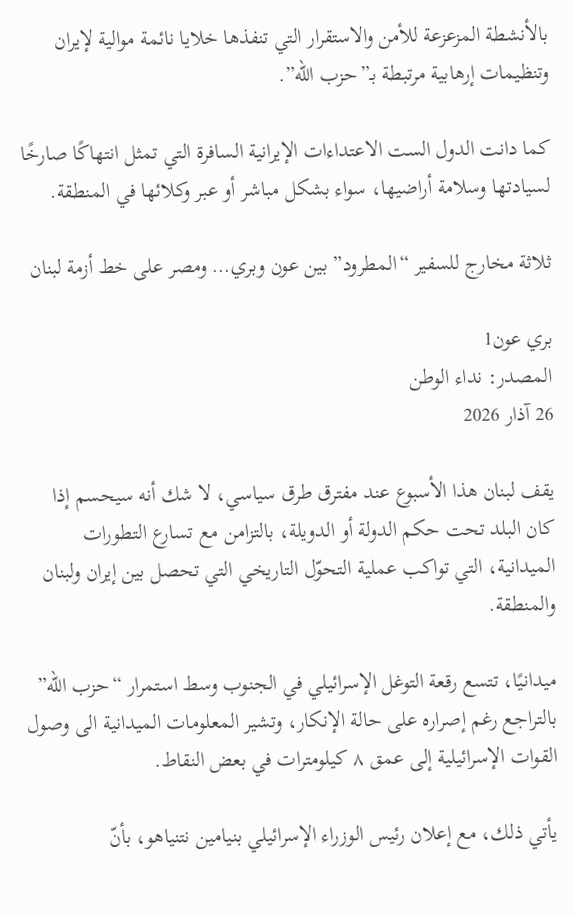بالأنشطة المزعزعة للأمن والاستقرار التي تنفذها خلايا نائمة موالية لإيران وتنظيمات إرهابية مرتبطة بـ”حزب الله”.

كما دانت الدول الست الاعتداءات الإيرانية السافرة التي تمثل انتهاكًا صارخًا لسيادتها وسلامة أراضيها، سواء بشكل مباشر أو عبر وكلائها في المنطقة.

ثلاثة مخارج للسفير “المطرود” بين عون وبري… ومصر على خط أزمة لبنان

بري عون1
المصدر: نداء الوطن
26 آذار 2026

يقف لبنان هذا الأسبوع عند مفترق طرق سياسي، لا شك أنه سيحسم إذا كان البلد تحت حكم الدولة أو الدويلة، بالتزامن مع تسارع التطورات الميدانية، التي تواكب عملية التحوّل التاريخي التي تحصل بين إيران ولبنان والمنطقة.

ميدانيًا، تتسع رقعة التوغل الإسرائيلي في الجنوب وسط استمرار “حزب الله” بالتراجع رغم إصراره على حالة الإنكار، وتشير المعلومات الميدانية الى وصول القوات الإسرائيلية إلى عمق ٨ كيلومترات في بعض النقاط.

يأتي ذلك، مع إعلان رئيس الوزراء الإسرائيلي بنيامين نتنياهو، بأنّ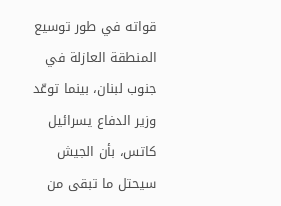قواته في طور توسيع المنطقة العازلة في جنوب لبنان، بينما توعّد وزير الدفاع يسرائيل كاتس، بأن الجيش سيحتل ما تبقى من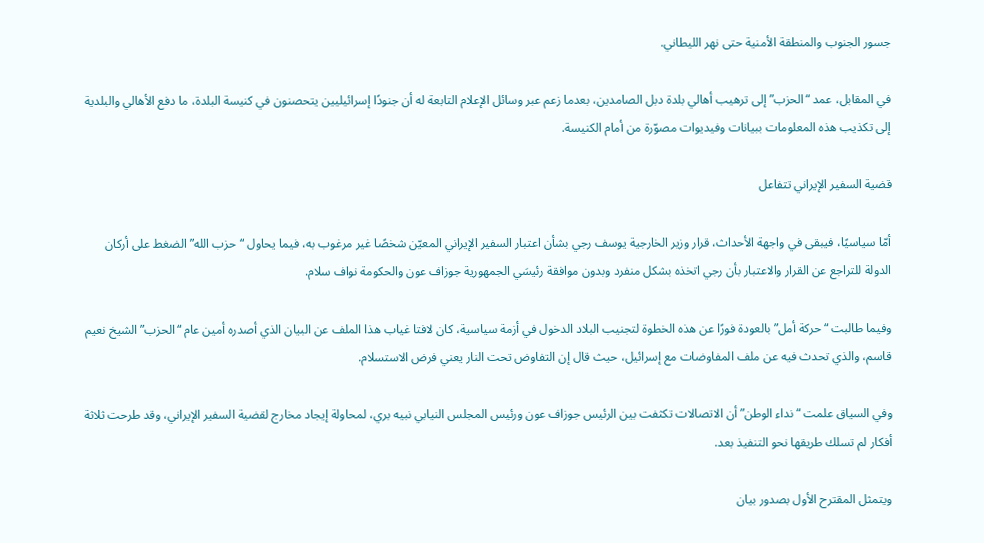جسور الجنوب والمنطقة الأمنية حتى نهر الليطاني.

في المقابل، عمد “الحزب” إلى ترهيب أهالي بلدة دبل الصامدين، بعدما زعم عبر وسائل الإعلام التابعة له أن جنودًا إسرائيليين يتحصنون في كنيسة البلدة، ما دفع الأهالي والبلدية إلى تكذيب هذه المعلومات ببيانات وفيديوات مصوّرة من أمام الكنيسة.

قضية السفير الإيراني تتفاعل

أمّا سياسيًا، فيبقى في واجهة الأحداث، قرار وزير الخارجية يوسف رجي بشأن اعتبار السفير الإيراني المعيّن شخصًا غير مرغوب به، فيما يحاول “حزب الله” الضغط على أركان الدولة للتراجع عن القرار والاعتبار بأن رجي اتخذه بشكل منفرد وبدون موافقة رئيسَي الجمهورية جوزاف عون والحكومة نواف سلام.

وفيما طالبت “حركة أمل” بالعودة فورًا عن هذه الخطوة لتجنيب البلاد الدخول في أزمة سياسية، كان لافتا غياب هذا الملف عن البيان الذي أصدره أمين عام “الحزب” الشيخ نعيم قاسم، والذي تحدث فيه عن ملف المفاوضات مع إسرائيل، حيث قال إن التفاوض تحت النار يعني فرض الاستسلام.

وفي السياق علمت “نداء الوطن” أن الاتصالات تكثفت بين الرئيس جوزاف عون ورئيس المجلس النيابي نبيه بري، لمحاولة إيجاد مخارج لقضية السفير الإيراني، وقد طرحت ثلاثة أفكار لم تسلك طريقها نحو التنفيذ بعد.

ويتمثل المقترح الأول بصدور بيان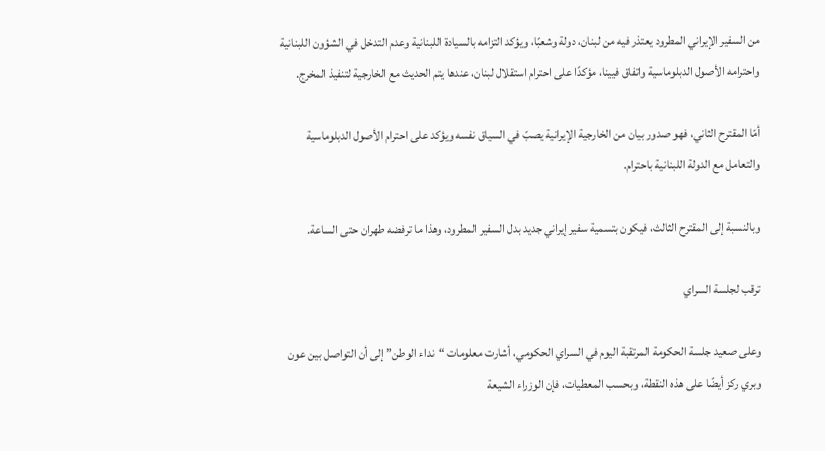من السفير الإيراني المطرود يعتذر فيه من لبنان، دولة وشعبًا، ويؤكد التزامه بالسيادة اللبنانية وعدم التدخل في الشؤون اللبنانية واحترامه الأصول الدبلوماسية واتفاق فيينا، مؤكدًا على احترام استقلال لبنان، عندها يتم الحديث مع الخارجية لتنفيذ المخرج.

أمّا المقترح الثاني، فهو صدور بيان من الخارجية الإيرانية يصبّ في السياق نفسه ويؤكد على احترام الأصول الدبلوماسية والتعامل مع الدولة اللبنانية باحترام.

وبالنسبة إلى المقترح الثالث، فيكون بتسمية سفير إيراني جديد بدل السفير المطرود، وهذا ما ترفضه طهران حتى الساعة.

ترقب لجلسة السراي

وعلى صعيد جلسة الحكومة المرتقبة اليوم في السراي الحكومي، أشارت معلومات “نداء الوطن” إلى أن التواصل بين عون وبري ركز أيضًا على هذه النقطة، وبحسب المعطيات، فإن الوزراء الشيعة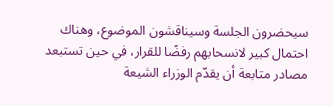سيحضرون الجلسة وسيناقشون الموضوع، وهناك احتمال كبير لانسحابهم رفضًا للقرار، في حين تستبعد مصادر متابعة أن يقدّم الوزراء الشيعة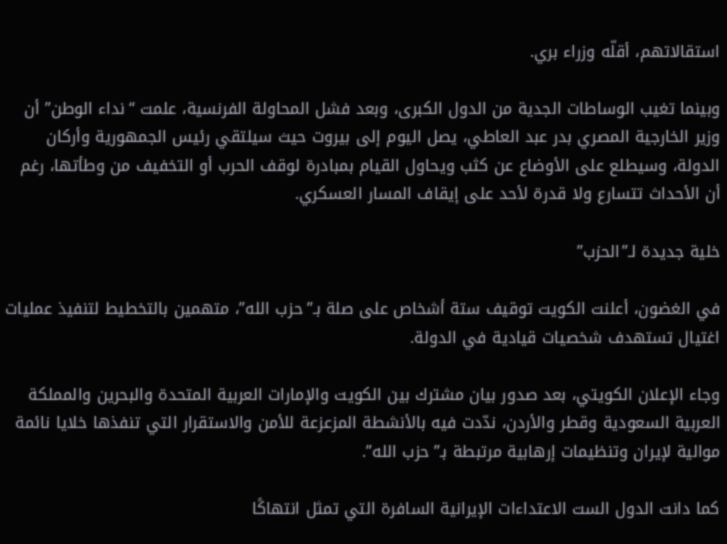استقالاتهم، أقلّه وزراء بري.

وبينما تغيب الوساطات الجدية من الدول الكبرى، وبعد فشل المحاولة الفرنسية، علمت “نداء الوطن” أن وزير الخارجية المصري بدر عبد العاطي، يصل اليوم إلى بيروت حيث سيلتقي رئيس الجمهورية وأركان الدولة، وسيطلع على الأوضاع عن كثب ويحاول القيام بمبادرة لوقف الحرب أو التخفيف من وطأتها، رغم أن الأحداث تتسارع ولا قدرة لأحد على إيقاف المسار العسكري.

خلية جديدة لـ”الحزب”

في الغضون، أعلنت الكويت توقيف ستة أشخاص على صلة بـ”حزب الله”، متهمين بالتخطيط لتنفيذ عمليات اغتيال تستهدف شخصيات قيادية في الدولة.

وجاء الإعلان الكويتي، بعد صدور بيان مشترك بين الكويت والإمارات العربية المتحدة والبحرين والمملكة العربية السعودية وقطر والأردن، ندّدت فيه بالأنشطة المزعزعة للأمن والاستقرار التي تنفذها خلايا نائمة موالية لإيران وتنظيمات إرهابية مرتبطة بـ”حزب الله”.

كما دانت الدول الست الاعتداءات الإيرانية السافرة التي تمثل انتهاكًا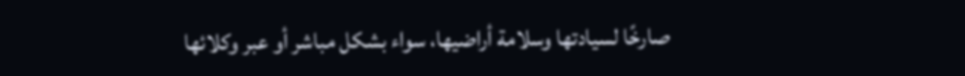صارخًا لسيادتها وسلامة أراضيها، سواء بشكل مباشر أو عبر وكلائها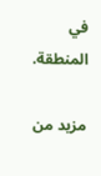في المنطقة.

مزيد من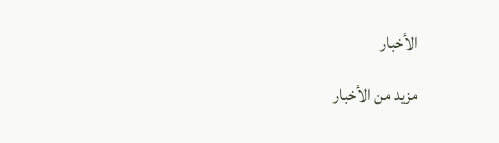الأخبار

مزيد من الأخبار